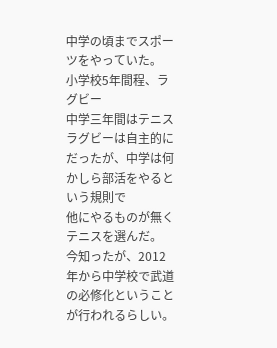中学の頃までスポーツをやっていた。
小学校5年間程、ラグビー
中学三年間はテニス
ラグビーは自主的にだったが、中学は何かしら部活をやるという規則で
他にやるものが無くテニスを選んだ。
今知ったが、2012年から中学校で武道の必修化ということが行われるらしい。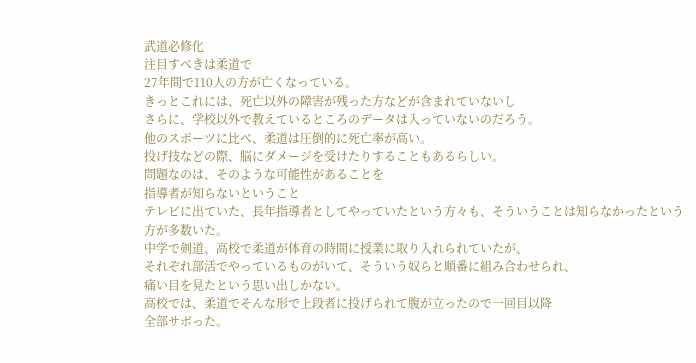武道必修化
注目すべきは柔道で
27年間で110人の方が亡くなっている。
きっとこれには、死亡以外の障害が残った方などが含まれていないし
さらに、学校以外で教えているところのデータは入っていないのだろう。
他のスポーツに比べ、柔道は圧倒的に死亡率が高い。
投げ技などの際、脳にダメージを受けたりすることもあるらしい。
問題なのは、そのような可能性があることを
指導者が知らないということ
テレビに出ていた、長年指導者としてやっていたという方々も、そういうことは知らなかったという
方が多数いた。
中学で剣道、高校で柔道が体育の時間に授業に取り入れられていたが、
それぞれ部活でやっているものがいて、そういう奴らと順番に組み合わせられ、
痛い目を見たという思い出しかない。
高校では、柔道でそんな形で上段者に投げられて腹が立ったので一回目以降
全部サボった。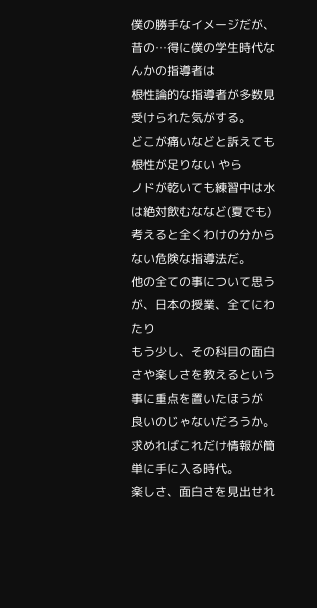僕の勝手なイメージだが、昔の…得に僕の学生時代なんかの指導者は
根性論的な指導者が多数見受けられた気がする。
どこが痛いなどと訴えても根性が足りない やら
ノドが乾いても練習中は水は絶対飲むななど(夏でも)
考えると全くわけの分からない危険な指導法だ。
他の全ての事について思うが、日本の授業、全てにわたり
もう少し、その科目の面白さや楽しさを教えるという事に重点を置いたほうが
良いのじゃないだろうか。
求めればこれだけ情報が簡単に手に入る時代。
楽しさ、面白さを見出せれ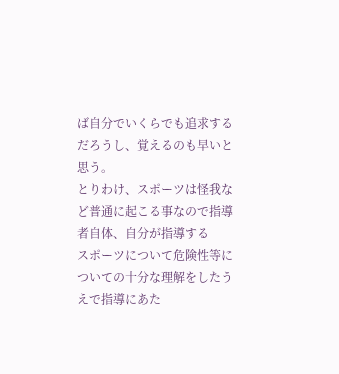ば自分でいくらでも追求するだろうし、覚えるのも早いと思う。
とりわけ、スポーツは怪我など普通に起こる事なので指導者自体、自分が指導する
スポーツについて危険性等についての十分な理解をしたうえで指導にあた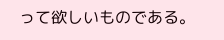って欲しいものである。